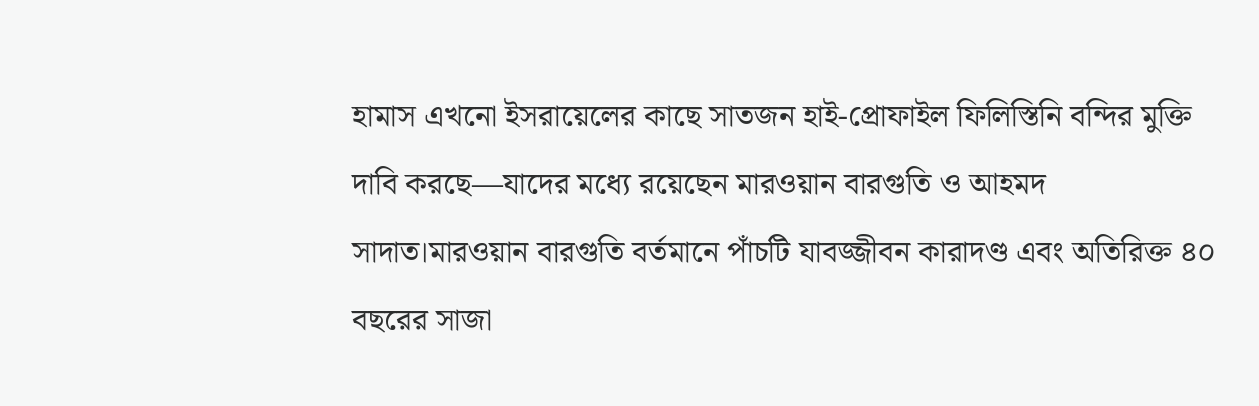হামাস এখনো ইসরায়েলের কাছে সাতজন হাই-প্রোফাইল ফিলিস্তিনি বন্দির মুক্তি দাবি করছে—যাদের মধ্যে রয়েছেন মারওয়ান বারগুতি ও আহমদ সাদাত।মারওয়ান বারগুতি বর্তমানে পাঁচটি যাবজ্জীবন কারাদণ্ড এবং অতিরিক্ত ৪০ বছরের সাজা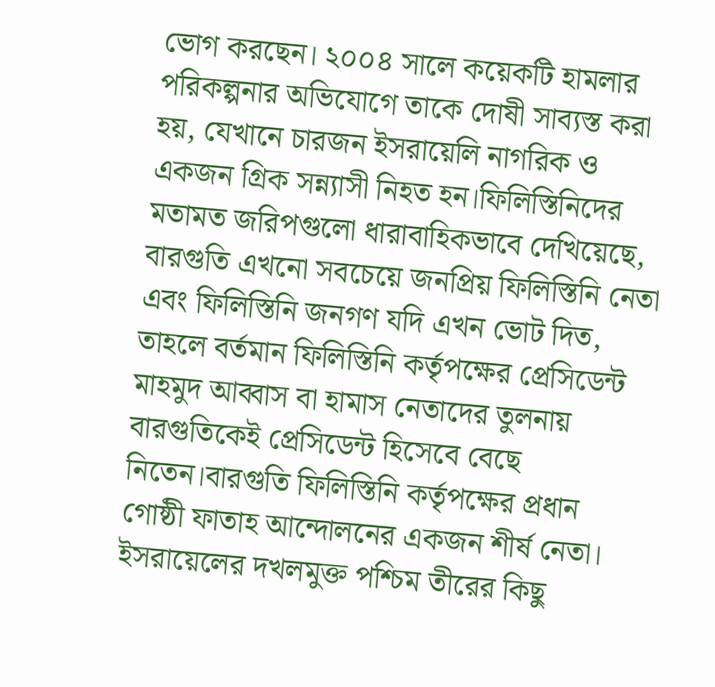ভোগ করছেন। ২০০৪ সালে কয়েকটি হামলার পরিকল্পনার অভিযোগে তাকে দোষী সাব্যস্ত করা হয়, যেখানে চারজন ইসরায়েলি নাগরিক ও একজন গ্রিক সন্ন্যাসী নিহত হন।ফিলিস্তিনিদের মতামত জরিপগুলো ধারাবাহিকভাবে দেখিয়েছে, বারগুতি এখনো সবচেয়ে জনপ্রিয় ফিলিস্তিনি নেতা এবং ফিলিস্তিনি জনগণ যদি এখন ভোট দিত, তাহলে বর্তমান ফিলিস্তিনি কর্তৃপক্ষের প্রেসিডেন্ট মাহমুদ আব্বাস বা হামাস নেতাদের তুলনায় বারগুতিকেই প্রেসিডেন্ট হিসেবে বেছে নিতেন।বারগুতি ফিলিস্তিনি কর্তৃপক্ষের প্রধান গোষ্ঠী ফাতাহ আন্দোলনের একজন শীর্ষ নেতা। ইসরায়েলের দখলমুক্ত পশ্চিম তীরের কিছু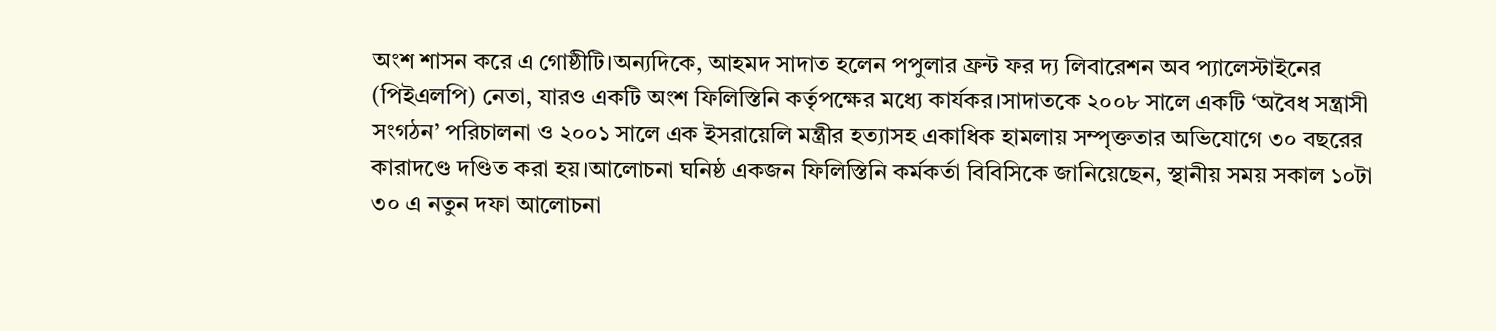অংশ শাসন করে এ গোষ্ঠীটি।অন্যদিকে, আহমদ সাদাত হলেন পপুলার ফ্রন্ট ফর দ্য লিবারেশন অব প্যালেস্টাইনের (পিইএলপি) নেতা, যারও একটি অংশ ফিলিস্তিনি কর্তৃপক্ষের মধ্যে কার্যকর।সাদাতকে ২০০৮ সালে একটি ‘অবৈধ সন্ত্রাসী সংগঠন’ পরিচালনা ও ২০০১ সালে এক ইসরায়েলি মন্ত্রীর হত্যাসহ একাধিক হামলায় সম্পৃক্ততার অভিযোগে ৩০ বছরের কারাদণ্ডে দণ্ডিত করা হয়।আলোচনা ঘনিষ্ঠ একজন ফিলিস্তিনি কর্মকর্তা বিবিসিকে জানিয়েছেন, স্থানীয় সময় সকাল ১০টা ৩০ এ নতুন দফা আলোচনা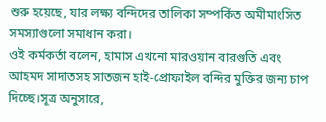শুরু হয়েছে, যার লক্ষ্য বন্দিদের তালিকা সম্পর্কিত অমীমাংসিত সমস্যাগুলো সমাধান করা।
ওই কর্মকর্তা বলেন, হামাস এখনো মারওয়ান বারগুতি এবং আহমদ সাদাতসহ সাতজন হাই-প্রোফাইল বন্দির মুক্তির জন্য চাপ দিচ্ছে।সূত্র অনুসারে,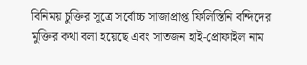বিনিময় চুক্তির সূত্রে সর্বোচ্চ সাজাপ্রাপ্ত ফিলিস্তিনি বন্দিদের মুক্তির কথা বলা হয়েছে এবং সাতজন হাই-প্রোফাইল নাম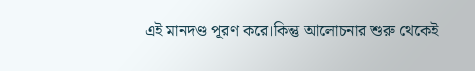এই মানদণ্ড পূরণ করে।কিন্তু আলোচনার শুরু থেকেই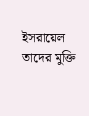ইসরায়েল তাদের মুক্তি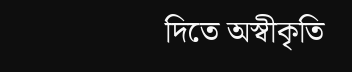দিতে অস্বীকৃতি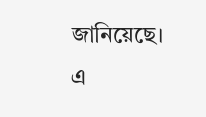জানিয়েছে।
এ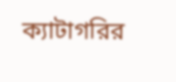ক্যাটাগরির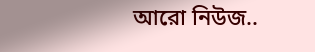আরো নিউজ..